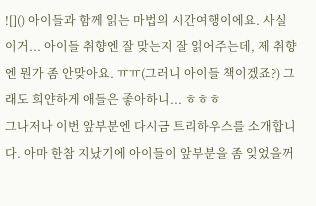![]() 아이들과 함께 읽는 마법의 시간여행이에요. 사실 이거... 아이들 취향엔 잘 맞는지 잘 읽어주는데, 제 취향엔 뭔가 좀 안맞아요. ㅠㅠ(그러니 아이들 책이겠죠?) 그래도 희얀하게 애들은 좋아하니... ㅎㅎㅎ
그나저나 이번 앞부분엔 다시금 트리하우스를 소개합니다. 아마 한참 지났기에 아이들이 앞부분을 좀 잊었을꺼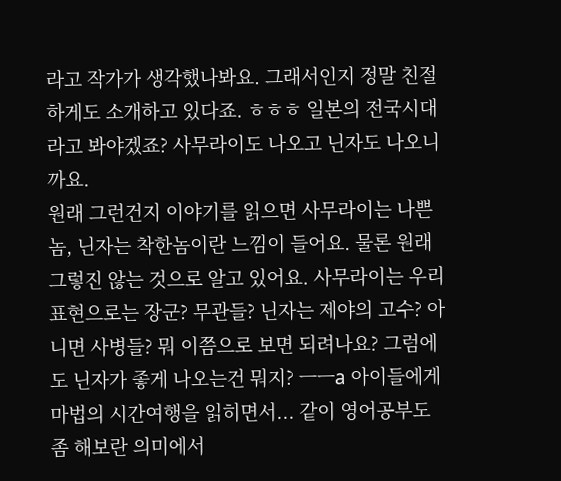라고 작가가 생각했나봐요. 그래서인지 정말 친절하게도 소개하고 있다죠. ㅎㅎㅎ 일본의 전국시대라고 봐야겠죠? 사무라이도 나오고 닌자도 나오니까요.
원래 그런건지 이야기를 읽으면 사무라이는 나쁜놈, 닌자는 착한놈이란 느낌이 들어요. 물론 원래 그렇진 않는 것으로 알고 있어요. 사무라이는 우리표현으로는 장군? 무관들? 닌자는 제야의 고수? 아니면 사병들? 뭐 이쯤으로 보면 되려나요? 그럼에도 닌자가 좋게 나오는건 뭐지? ㅡㅡa 아이들에게 마법의 시간여행을 읽히면서... 같이 영어공부도 좀 해보란 의미에서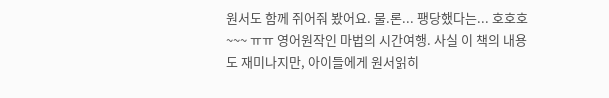원서도 함께 쥐어줘 봤어요. 물.론... 팽당했다는... 호호호~~~ ㅠㅠ 영어원작인 마법의 시간여행. 사실 이 책의 내용도 재미나지만, 아이들에게 원서읽히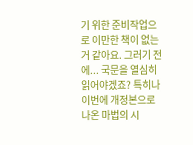기 위한 준비작업으로 이만한 책이 없는거 같아요. 그러기 전에... 국문을 열심히 읽어야겠죠? 특히나 이번에 개정본으로 나온 마법의 시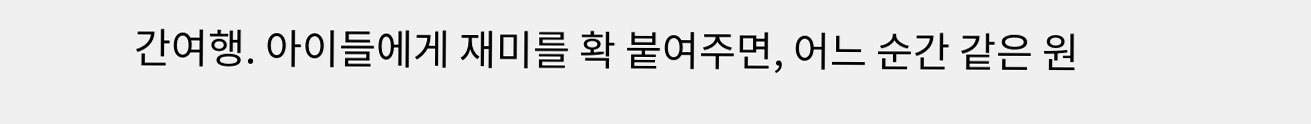간여행. 아이들에게 재미를 확 붙여주면, 어느 순간 같은 원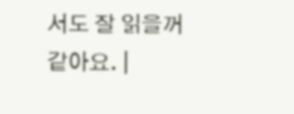서도 잘 읽을꺼 같아요. |